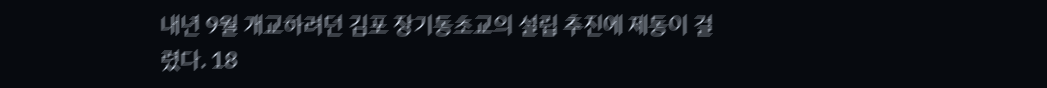내년 9월 개교하려던 김포 장기동초교의 설립 추진에 제동이 걸렸다. 18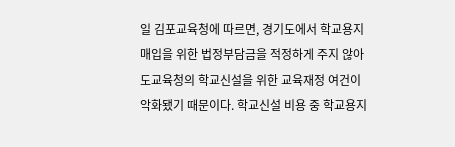일 김포교육청에 따르면, 경기도에서 학교용지 매입을 위한 법정부담금을 적정하게 주지 않아 도교육청의 학교신설을 위한 교육재정 여건이 악화됐기 때문이다. 학교신설 비용 중 학교용지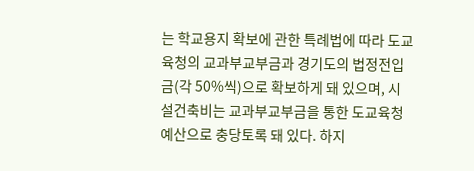는 학교용지 확보에 관한 특례법에 따라 도교육청의 교과부교부금과 경기도의 법정전입금(각 50%씩)으로 확보하게 돼 있으며, 시설건축비는 교과부교부금을 통한 도교육청 예산으로 충당토록 돼 있다. 하지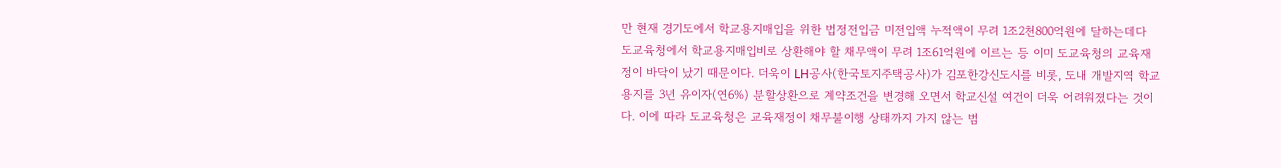만 현재 경기도에서 학교용지매입을 위한 법정전입금 미전입액 누적액이 무려 1조2천800억원에 달하는데다 도교육청에서 학교용지매입비로 상환해야 할 채무액이 무려 1조61억원에 이르는 등 이미 도교육청의 교육재정이 바닥이 났기 때문이다. 더욱이 LH공사(한국토지주택공사)가 김포한강신도시를 비롯, 도내 개발지역 학교용지를 3년 유이자(연6%) 분할상환으로 계약조건을 변경해 오면서 학교신설 여건이 더욱 어려워졌다는 것이다. 이에 따라 도교육청은 교육재정이 채무불이행 상태까지 가지 않는 범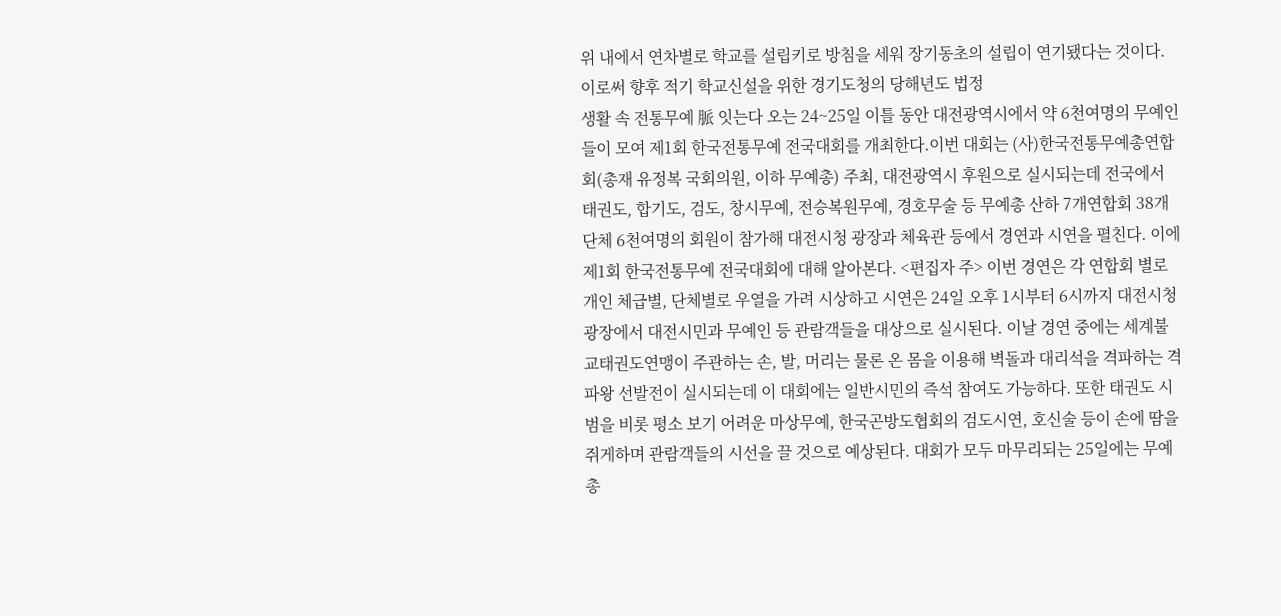위 내에서 연차별로 학교를 설립키로 방침을 세워 장기동초의 설립이 연기됐다는 것이다. 이로써 향후 적기 학교신설을 위한 경기도청의 당해년도 법정
생활 속 전통무예 脈 잇는다 오는 24~25일 이틀 동안 대전광역시에서 약 6천여명의 무예인들이 모여 제1회 한국전통무예 전국대회를 개최한다.이번 대회는 (사)한국전통무예총연합회(총재 유정복 국회의원, 이하 무예총) 주최, 대전광역시 후원으로 실시되는데 전국에서 태권도, 합기도, 검도, 창시무예, 전승복원무예, 경호무술 등 무예총 산하 7개연합회 38개 단체 6천여명의 회원이 참가해 대전시청 광장과 체육관 등에서 경연과 시연을 펼친다. 이에 제1회 한국전통무예 전국대회에 대해 알아본다. <편집자 주> 이번 경연은 각 연합회 별로 개인 체급별, 단체별로 우열을 가려 시상하고 시연은 24일 오후 1시부터 6시까지 대전시청 광장에서 대전시민과 무예인 등 관람객들을 대상으로 실시된다. 이날 경연 중에는 세계불교태권도연맹이 주관하는 손, 발, 머리는 물론 온 몸을 이용해 벽돌과 대리석을 격파하는 격파왕 선발전이 실시되는데 이 대회에는 일반시민의 즉석 참여도 가능하다. 또한 태권도 시범을 비롯 평소 보기 어려운 마상무예, 한국곤방도협회의 검도시연, 호신술 등이 손에 땀을 쥐게하며 관람객들의 시선을 끌 것으로 예상된다. 대회가 모두 마무리되는 25일에는 무예총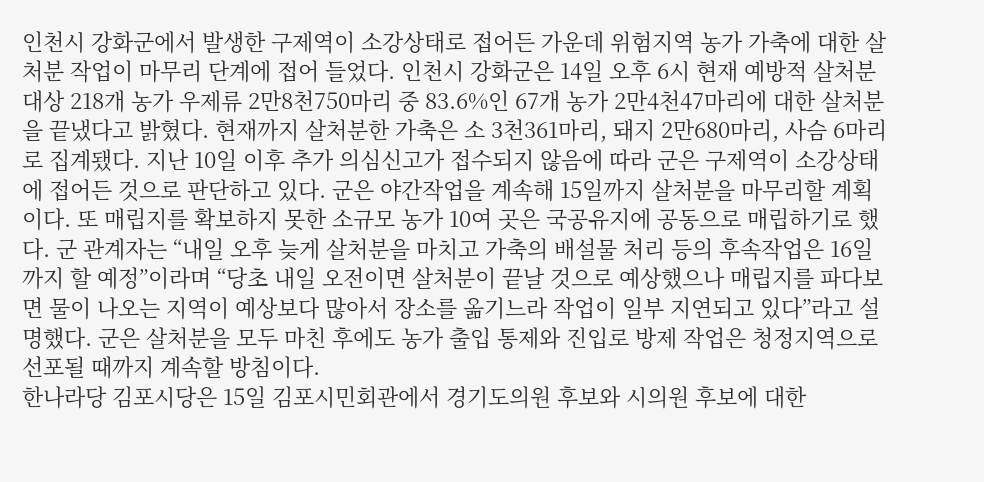인천시 강화군에서 발생한 구제역이 소강상태로 접어든 가운데 위험지역 농가 가축에 대한 살처분 작업이 마무리 단계에 접어 들었다. 인천시 강화군은 14일 오후 6시 현재 예방적 살처분 대상 218개 농가 우제류 2만8천750마리 중 83.6%인 67개 농가 2만4천47마리에 대한 살처분을 끝냈다고 밝혔다. 현재까지 살처분한 가축은 소 3천361마리, 돼지 2만680마리, 사슴 6마리로 집계됐다. 지난 10일 이후 추가 의심신고가 접수되지 않음에 따라 군은 구제역이 소강상태에 접어든 것으로 판단하고 있다. 군은 야간작업을 계속해 15일까지 살처분을 마무리할 계획이다. 또 매립지를 확보하지 못한 소규모 농가 10여 곳은 국공유지에 공동으로 매립하기로 했다. 군 관계자는 “내일 오후 늦게 살처분을 마치고 가축의 배설물 처리 등의 후속작업은 16일까지 할 예정”이라며 “당초 내일 오전이면 살처분이 끝날 것으로 예상했으나 매립지를 파다보면 물이 나오는 지역이 예상보다 많아서 장소를 옮기느라 작업이 일부 지연되고 있다”라고 설명했다. 군은 살처분을 모두 마친 후에도 농가 출입 통제와 진입로 방제 작업은 청정지역으로 선포될 때까지 계속할 방침이다.
한나라당 김포시당은 15일 김포시민회관에서 경기도의원 후보와 시의원 후보에 대한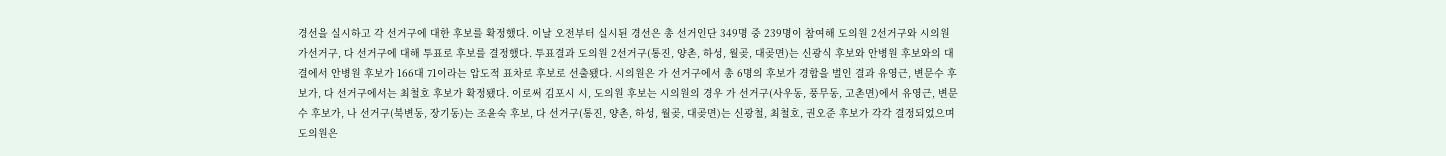경선을 실시하고 각 선거구에 대한 후보를 확정했다. 이날 오전부터 실시된 경선은 총 선거인단 349명 중 239명이 참여해 도의원 2선거구와 시의원 가선거구, 다 선거구에 대해 투표로 후보를 결정했다. 투표결과 도의원 2선거구(통진, 양촌, 하성, 월곶, 대곶면)는 신광식 후보와 안병원 후보와의 대결에서 안병원 후보가 166대 71이라는 압도적 표차로 후보로 선출됐다. 시의원은 가 선거구에서 총 6명의 후보가 경합을 벌인 결과 유영근, 변문수 후보가, 다 선거구에서는 최철호 후보가 확정됐다. 이로써 김포시 시, 도의원 후보는 시의원의 경우 가 선거구(사우동, 풍무동, 고촌면)에서 유영근, 변문수 후보가, 나 선거구(북변동, 장기동)는 조윤숙 후보, 다 선거구(통진, 양촌, 하성, 월곶, 대곶면)는 신광철, 최철호, 권오준 후보가 각각 결정되었으며 도의원은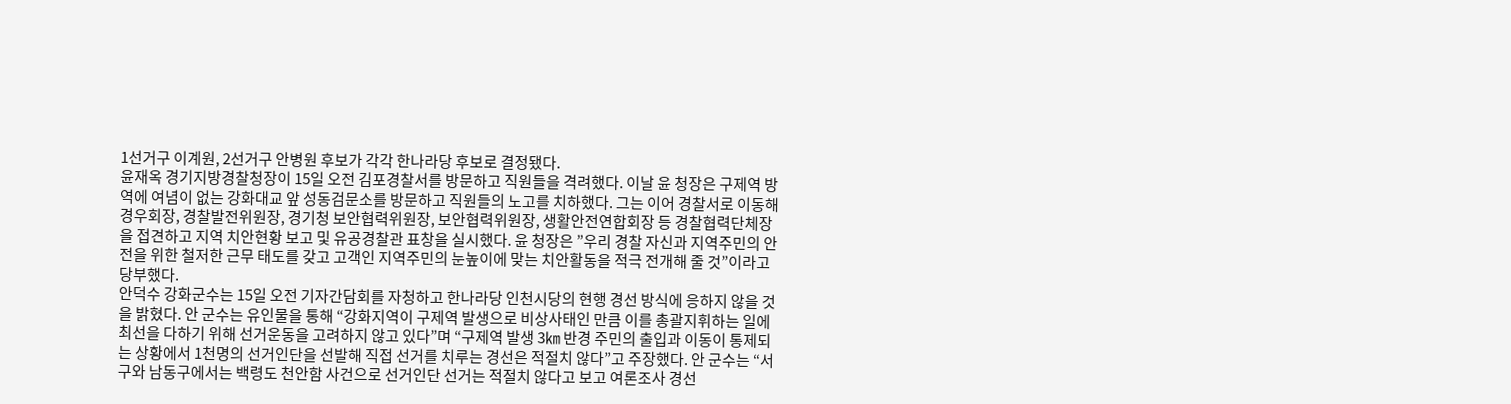1선거구 이계원, 2선거구 안병원 후보가 각각 한나라당 후보로 결정됐다.
윤재옥 경기지방경찰청장이 15일 오전 김포경찰서를 방문하고 직원들을 격려했다. 이날 윤 청장은 구제역 방역에 여념이 없는 강화대교 앞 성동검문소를 방문하고 직원들의 노고를 치하했다. 그는 이어 경찰서로 이동해 경우회장, 경찰발전위원장, 경기청 보안협력위원장, 보안협력위원장, 생활안전연합회장 등 경찰협력단체장을 접견하고 지역 치안현황 보고 및 유공경찰관 표창을 실시했다. 윤 청장은 ”우리 경찰 자신과 지역주민의 안전을 위한 철저한 근무 태도를 갖고 고객인 지역주민의 눈높이에 맞는 치안활동을 적극 전개해 줄 것”이라고 당부했다.
안덕수 강화군수는 15일 오전 기자간담회를 자청하고 한나라당 인천시당의 현행 경선 방식에 응하지 않을 것을 밝혔다. 안 군수는 유인물을 통해 “강화지역이 구제역 발생으로 비상사태인 만큼 이를 총괄지휘하는 일에 최선을 다하기 위해 선거운동을 고려하지 않고 있다”며 “구제역 발생 3㎞ 반경 주민의 출입과 이동이 통제되는 상황에서 1천명의 선거인단을 선발해 직접 선거를 치루는 경선은 적절치 않다”고 주장했다. 안 군수는 “서구와 남동구에서는 백령도 천안함 사건으로 선거인단 선거는 적절치 않다고 보고 여론조사 경선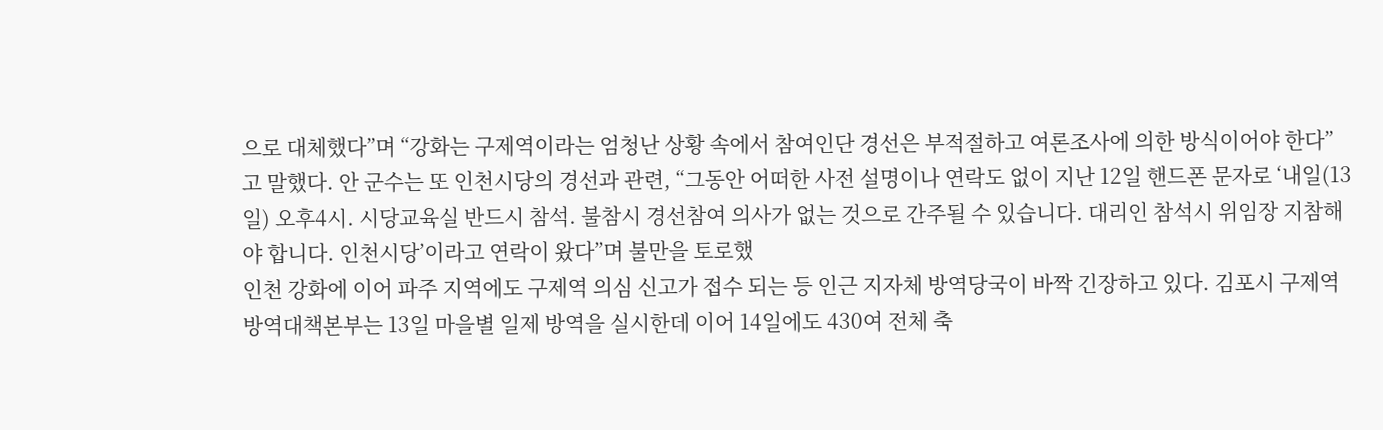으로 대체했다”며 “강화는 구제역이라는 엄청난 상황 속에서 참여인단 경선은 부적절하고 여론조사에 의한 방식이어야 한다”고 말했다. 안 군수는 또 인천시당의 경선과 관련, “그동안 어떠한 사전 설명이나 연락도 없이 지난 12일 핸드폰 문자로 ‘내일(13일) 오후4시. 시당교육실 반드시 참석. 불참시 경선참여 의사가 없는 것으로 간주될 수 있습니다. 대리인 참석시 위임장 지참해야 합니다. 인천시당’이라고 연락이 왔다”며 불만을 토로했
인천 강화에 이어 파주 지역에도 구제역 의심 신고가 접수 되는 등 인근 지자체 방역당국이 바짝 긴장하고 있다. 김포시 구제역방역대책본부는 13일 마을별 일제 방역을 실시한데 이어 14일에도 430여 전체 축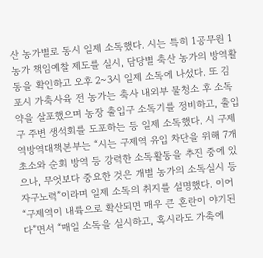산 농가별로 동시 일제 소독했다. 시는 특히 1공무원 1농가 책임예찰 제도를 실시, 담당별 축산 농가의 방역활동을 확인하고 오후 2~3시 일제 소독에 나섰다. 또 김포시 가축사육 전 농가는 축사 내외부 물청소 후 소독약을 살포했으며 농장 출입구 소독기를 정비하고, 출입구 주변 생석회를 도포하는 등 일제 소독했다. 시 구제역방역대책본부는 “시는 구제역 유입 차단을 위해 7개 초소와 순회 방역 등 강력한 소독활동을 추진 중에 있으나, 무엇보다 중요한 것은 개별 농가의 소독실시 등 자구노력”이라며 일제 소독의 취지를 설명했다. 이어 “구제역이 내륙으로 확산되면 매우 큰 혼란이 야기된다”면서 “매일 소독을 실시하고, 혹시라도 가축에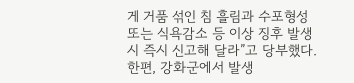게 거품 섞인 침 흘림과 수포형성 또는 식욕감소 등 이상 징후 발생시 즉시 신고해 달라”고 당부했다. 한편, 강화군에서 발생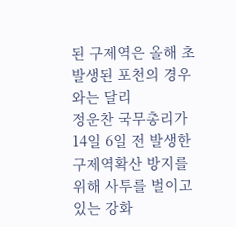된 구제역은 올해 초 발생된 포천의 경우와는 달리
정운찬 국무총리가 14일 6일 전 발생한 구제역확산 방지를 위해 사투를 벌이고 있는 강화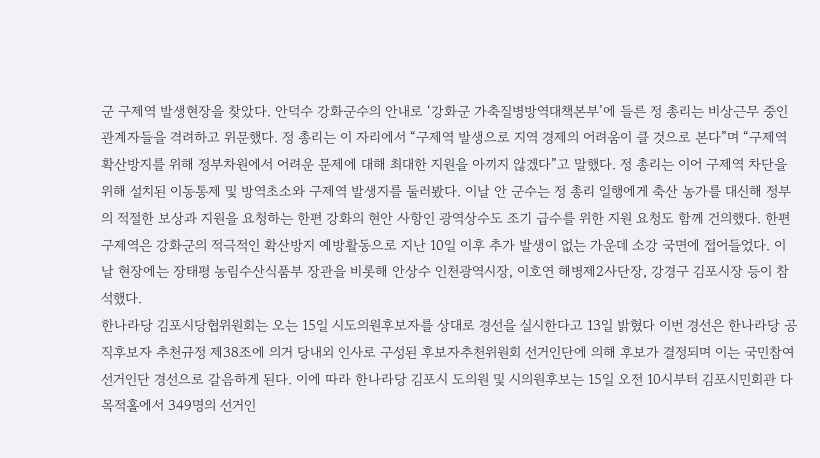군 구제역 발생현장을 찾았다. 안덕수 강화군수의 안내로 ‘강화군 가축질병방역대책본부’에 들른 정 총리는 비상근무 중인 관계자들을 격려하고 위문했다. 정 총리는 이 자리에서 “구제역 발생으로 지역 경제의 어려움이 클 것으로 본다”며 “구제역 확산방지를 위해 정부차원에서 어려운 문제에 대해 최대한 지원을 아끼지 않겠다”고 말했다. 정 총리는 이어 구제역 차단을 위해 설치된 이동통제 및 방역초소와 구제역 발생지를 둘러봤다. 이날 안 군수는 정 총리 일행에게 축산 농가를 대신해 정부의 적절한 보상과 지원을 요청하는 한편 강화의 현안 사항인 광역상수도 조기 급수를 위한 지원 요청도 함께 건의했다. 한편 구제역은 강화군의 적극적인 확산방지 예방활동으로 지난 10일 이후 추가 발생이 없는 가운데 소강 국면에 접어들었다. 이날 현장에는 장태평 농림수산식품부 장관을 비롯해 안상수 인천광역시장, 이호연 해병제2사단장, 강경구 김포시장 등이 참석했다.
한나라당 김포시당협위원회는 오는 15일 시도의원후보자를 상대로 경선을 실시한다고 13일 밝혔다 이번 경선은 한나라당 공직후보자 추천규정 제38조에 의거 당내외 인사로 구성된 후보자추천위원회 선거인단에 의해 후보가 결정되며 이는 국민참여선거인단 경선으로 갈음하게 된다. 이에 따라 한나라당 김포시 도의원 및 시의원후보는 15일 오전 10시부터 김포시민회관 다목적홀에서 349명의 선거인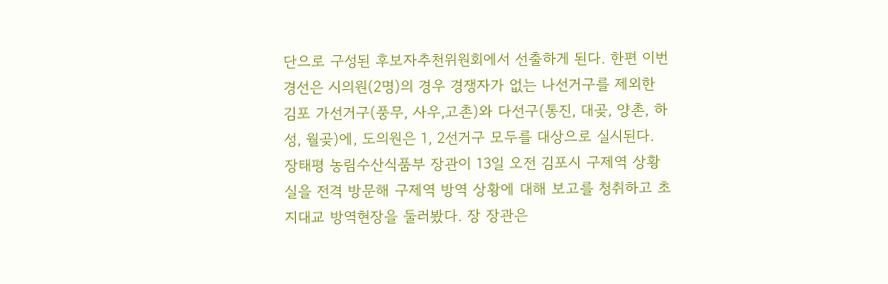단으로 구성된 후보자추천위원회에서 선출하게 된다. 한편 이번 경선은 시의원(2명)의 경우 경쟁자가 없는 나선거구를 제외한 김포 가선거구(풍무, 사우,고촌)와 다선구(통진, 대곶, 양촌, 하성, 월곶)에, 도의원은 1, 2선거구 모두를 대상으로 실시된다.
장태평 농림수산식품부 장관이 13일 오전 김포시 구제역 상황실을 전격 방문해 구제역 방역 상황에 대해 보고를 청취하고 초지대교 방역현장을 둘러봤다. 장 장관은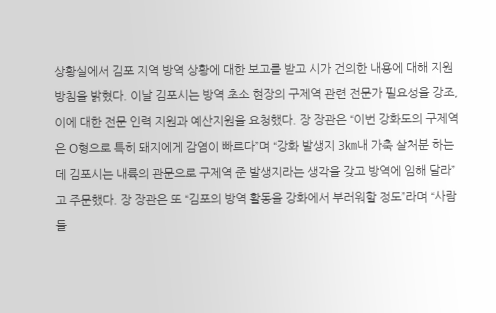상황실에서 김포 지역 방역 상황에 대한 보고를 받고 시가 건의한 내용에 대해 지원 방침을 밝혔다. 이날 김포시는 방역 초소 현장의 구제역 관련 전문가 필요성을 강조, 이에 대한 전문 인력 지원과 예산지원을 요청했다. 장 장관은 “이번 강화도의 구제역은 O형으로 특히 돼지에게 감염이 빠르다”며 “강화 발생지 3㎞내 가축 살처분 하는데 김포시는 내륙의 관문으로 구제역 준 발생지라는 생각을 갖고 방역에 임해 달라”고 주문했다. 장 장관은 또 “김포의 방역 활동을 강화에서 부러워할 정도”라며 “사람들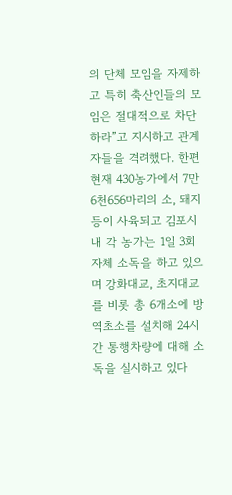의 단체 모임을 자제하고 특히 축산인들의 모임은 절대적으로 차단하라”고 지시하고 관계자들을 격려했다. 한편 현재 430농가에서 7만6천656마리의 소, 돼지 등이 사육되고 김포시 내 각 농가는 1일 3회 자체 소독을 하고 있으며 강화대교, 초지대교를 비롯 총 6개소에 방역초소를 설치해 24시간 통행차량에 대해 소독을 실시하고 있다